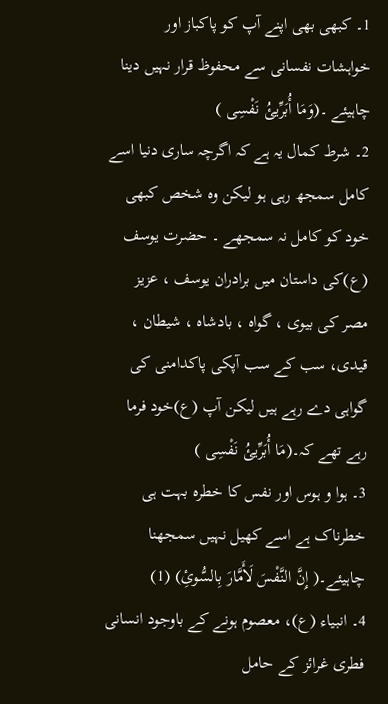1۔ کبھی بھی اپنے آپ کو پاکباز اور خواہشات نفسانی سے محفوظ قرار نہیں دینا چاہیئے ۔(وَمَا أُبَرِّیئُ نَفْسِی )
2۔ شرط کمال یہ ہے کہ اگرچہ ساری دنیا اسے کامل سمجھ رہی ہو لیکن وہ شخص کبھی خود کو کامل نہ سمجھے ۔ حضرت یوسف (ع)کی داستان میں برادران یوسف ، عزیز مصر کی بیوی ، گواہ ، بادشاہ ، شیطان ، قیدی، سب کے سب آپکی پاکدامنی کی گواہی دے رہے ہیں لیکن آپ (ع)خود فرما رہے تھے کہ۔(مَا أُبَرِّیئُ نَفْسِی )
3۔ ہوا و ہوس اور نفس کا خطرہ بہت ہی خطرناک ہے اسے کھیل نہیں سمجھنا چاہیئے۔( إِنَّ النَّفْسَ لَأَمَّارَ بِالسُّوئِ) (1)
4۔ انبیاء (ع)، معصوم ہونے کے باوجود انسانی فطری غرائز کے حامل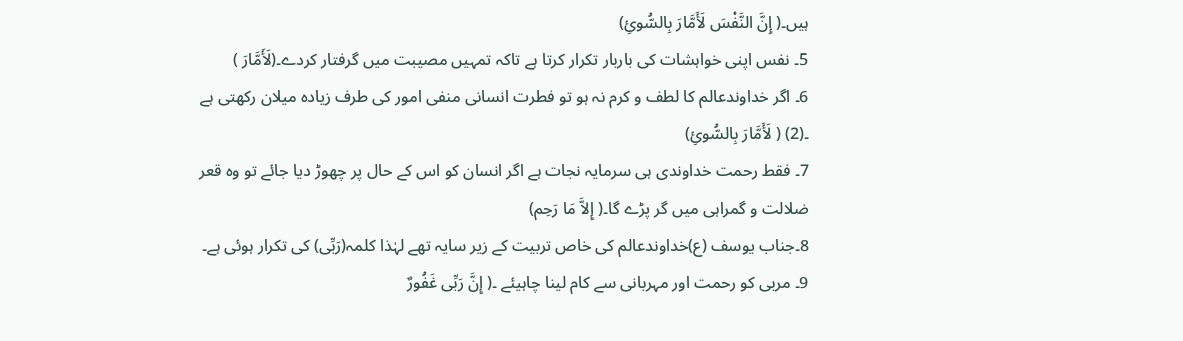ہیں۔( إِنَّ النَّفْسَ لَأَمَّارَ بِالسُّوئِ)
5۔ نفس اپنی خواہشات کی باربار تکرار کرتا ہے تاکہ تمہیں مصیبت میں گرفتار کردے۔(لَأَمَّارَ )
6۔ اگر خداوندعالم کا لطف و کرم نہ ہو تو فطرت انسانی منفی امور کی طرف زیادہ میلان رکھتی ہے ۔(2) ( لَأَمَّارَ بِالسُّوئِ)
7۔ فقط رحمت خداوندی ہی سرمایہ نجات ہے اگر انسان کو اس کے حال پر چھوڑ دیا جائے تو وہ قعر ضلالت و گمراہی میں گر پڑے گا۔( إِلاَّ مَا رَحِم)
8۔جناب یوسف (ع)خداوندعالم کی خاص تربیت کے زیر سایہ تھے لہٰذا کلمہ(رَبِّی) کی تکرار ہوئی ہے۔
9۔ مربی کو رحمت اور مہربانی سے کام لینا چاہیئے ۔( إِنَّ رَبِّی غَفُورٌ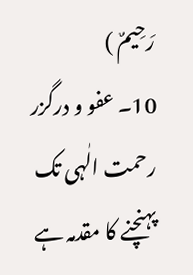رَحِیمٌ )
10۔ عفو و درگزر رحمت الٰہی تک پہنچنے کا مقدمہ ہے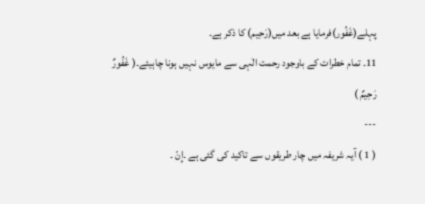پہلے(غَفُور)فرمایا ہے بعد میں(رَحِیم) کا ذکر ہے۔
11۔ تمام خطرات کے باوجود رحمت الٰہی سے مایوس نہیں ہونا چاہیئے۔( غَفُورٌ رَحِیمٌ )
---
( 1 ) آیہ شریفہ میں چار طریقوں سے تاکید کی گئی ہے ۔إِنّ ۔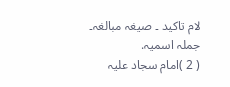لام تاکید ۔ صیغہ مبالغہ۔ جملہ اسمیہ.
( 2 )امام سجاد علیہ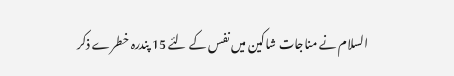السلام نے مناجات شاکین میں نفس کے لئے 15 پندرہ خطرے ذکر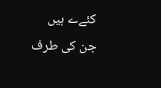کئےے ہیں جن کی طرف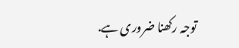توجہ رکھنا ضروری ہے.